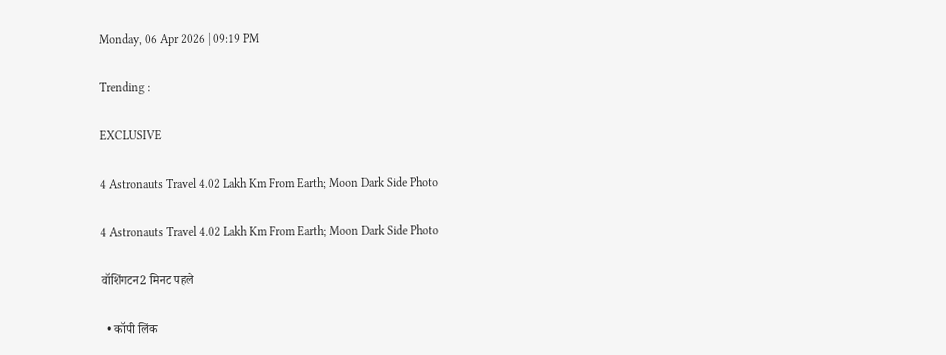Monday, 06 Apr 2026 | 09:19 PM

Trending :

EXCLUSIVE

4 Astronauts Travel 4.02 Lakh Km From Earth; Moon Dark Side Photo

4 Astronauts Travel 4.02 Lakh Km From Earth; Moon Dark Side Photo

वॉशिंगटन2 मिनट पहले

  • कॉपी लिंक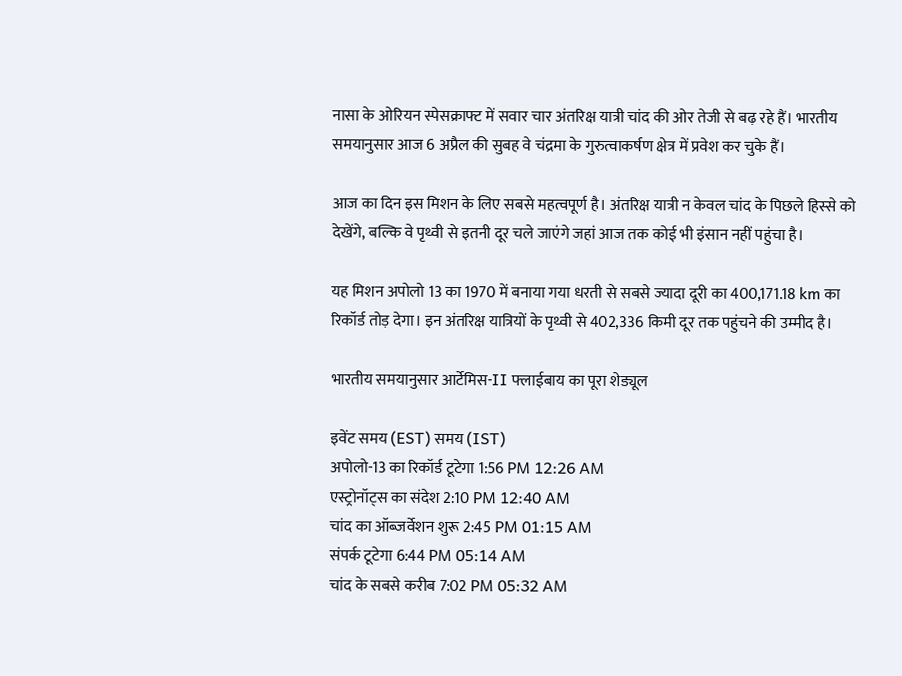नासा के ओरियन स्पेसक्राफ्ट में सवार चार अंतरिक्ष यात्री चांद की ओर तेजी से बढ़ रहे हैं। भारतीय समयानुसार आज 6 अप्रैल की सुबह वे चंद्रमा के गुरुत्वाकर्षण क्षेत्र में प्रवेश कर चुके हैं।

आज का दिन इस मिशन के लिए सबसे महत्वपूर्ण है। अंतरिक्ष यात्री न केवल चांद के पिछले हिस्से को देखेंगे, बल्कि वे पृथ्वी से इतनी दूर चले जाएंगे जहां आज तक कोई भी इंसान नहीं पहुंचा है।

यह मिशन अपोलो 13 का 1970 में बनाया गया धरती से सबसे ज्यादा दूरी का 400,171.18 km का रिकॉर्ड तोड़ देगा। इन अंतरिक्ष यात्रियों के पृथ्वी से 402,336 किमी दूर तक पहुंचने की उम्मीद है।

भारतीय समयानुसार आर्टेमिस-II फ्लाईबाय का पूरा शेड्यूल

इवेंट समय (EST) समय (IST)
अपोलो-13 का रिकॉर्ड टूटेगा 1:56 PM 12:26 AM
एस्ट्रोनॉट्स का संदेश 2:10 PM 12:40 AM
चांद का ऑब्जर्वेशन शुरू 2:45 PM 01:15 AM
संपर्क टूटेगा 6:44 PM 05:14 AM
चांद के सबसे करीब 7:02 PM 05:32 AM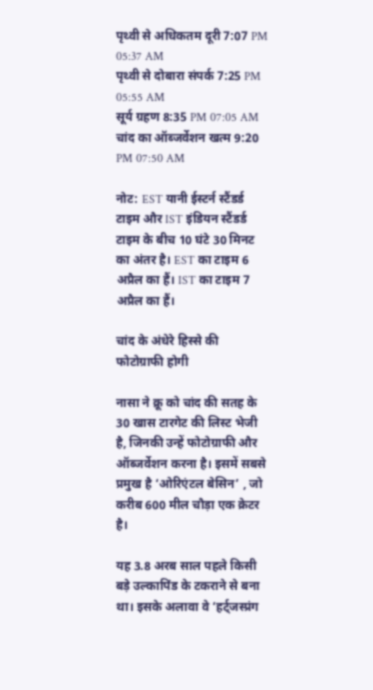पृथ्वी से अधिकतम दूरी 7:07 PM 05:37 AM
पृथ्वी से दोबारा संपर्क 7:25 PM 05:55 AM
सूर्य ग्रहण 8:35 PM 07:05 AM
चांद का ऑब्जर्वेशन खत्म 9:20 PM 07:50 AM

नोट: EST यानी ईस्टर्न स्टैंडर्ड टाइम और IST इंडियन स्टैंडर्ड टाइम के बीच 10 घंटे 30 मिनट का अंतर है। EST का टाइम 6 अप्रैल का हैं। IST का टाइम 7 अप्रैल का हैं।

चांद के अंधेरे हिस्से की फोटोग्राफी होगी

नासा ने क्रू को चांद की सतह के 30 खास टारगेट की लिस्ट भेजी है, जिनकी उन्हें फोटोग्राफी और ऑब्जर्वेशन करना है। इसमें सबसे प्रमुख है ‘ओरिएंटल बेसिन’ , जो करीब 600 मील चौड़ा एक क्रेटर है।

यह 3.8 अरब साल पहले किसी बड़े उल्कापिंड के टकराने से बना था। इसके अलावा वे ‘हर्ट्जस्प्रंग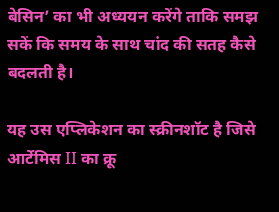बेसिन’ का भी अध्ययन करेंगे ताकि समझ सकें कि समय के साथ चांद की सतह कैसे बदलती है।

यह उस एप्लिकेशन का स्क्रीनशॉट है जिसे आर्टेमिस II का क्रू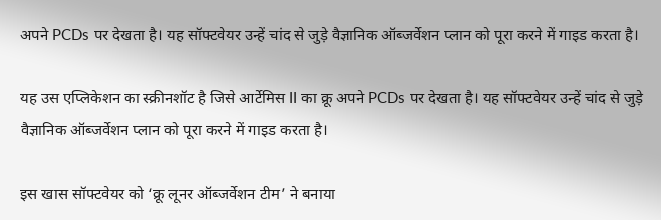अपने PCDs पर देखता है। यह सॉफ्टवेयर उन्हें चांद से जुड़े वैज्ञानिक ऑब्जर्वेशन प्लान को पूरा करने में गाइड करता है।

यह उस एप्लिकेशन का स्क्रीनशॉट है जिसे आर्टेमिस II का क्रू अपने PCDs पर देखता है। यह सॉफ्टवेयर उन्हें चांद से जुड़े वैज्ञानिक ऑब्जर्वेशन प्लान को पूरा करने में गाइड करता है।

इस खास सॉफ्टवेयर को ‘क्रू लूनर ऑब्जर्वेशन टीम’ ने बनाया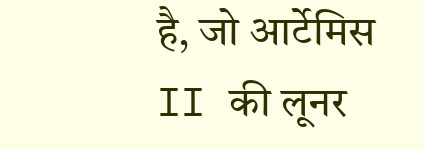है, जो आर्टेमिस II की लूनर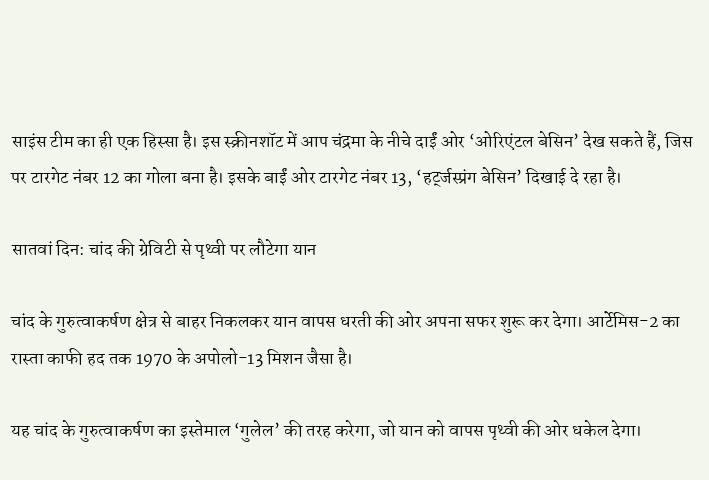साइंस टीम का ही एक हिस्सा है। इस स्क्रीनशॉट में आप चंद्रमा के नीचे दाईं ओर ‘ओरिएंटल बेसिन’ देख सकते हैं, जिस पर टारगेट नंबर 12 का गोला बना है। इसके बाईं ओर टारगेट नंबर 13, ‘हर्ट्जस्प्रंग बेसिन’ दिखाई दे रहा है।

सातवां दिन: चांद की ग्रेविटी से पृथ्वी पर लौटेगा यान

चांद के गुरुत्वाकर्षण क्षेत्र से बाहर निकलकर यान वापस धरती की ओर अपना सफर शुरू कर देगा। आर्टेमिस-2 का रास्ता काफी हद तक 1970 के अपोलो-13 मिशन जैसा है।

यह चांद के गुरुत्वाकर्षण का इस्तेमाल ‘गुलेल’ की तरह करेगा, जो यान को वापस पृथ्वी की ओर धकेल देगा।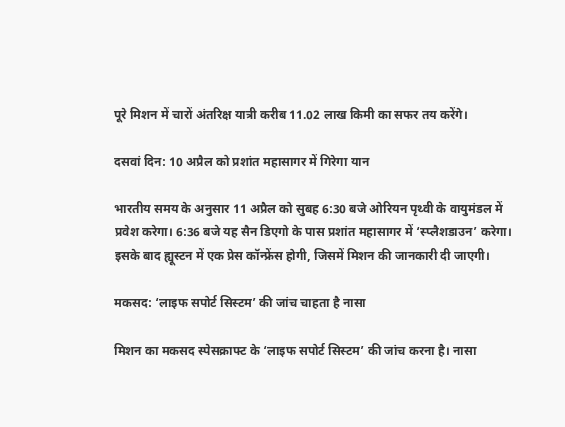पूरे मिशन में चारों अंतरिक्ष यात्री करीब 11.02 लाख किमी का सफर तय करेंगे।

दसवां दिन: 10 अप्रैल को प्रशांत महासागर में गिरेगा यान

भारतीय समय के अनुसार 11 अप्रैल को सुबह 6:30 बजे ओरियन पृथ्वी के वायुमंडल में प्रवेश करेगा। 6:36 बजे यह सैन डिएगो के पास प्रशांत महासागर में ‘स्प्लैशडाउन’ करेगा। इसके बाद ह्यूस्टन में एक प्रेस कॉन्फ्रेंस होगी, जिसमें मिशन की जानकारी दी जाएगी।

मकसद: ‘लाइफ सपोर्ट सिस्टम’ की जांच चाहता है नासा

मिशन का मकसद स्पेसक्राफ्ट के ‘लाइफ सपोर्ट सिस्टम’ की जांच करना है। नासा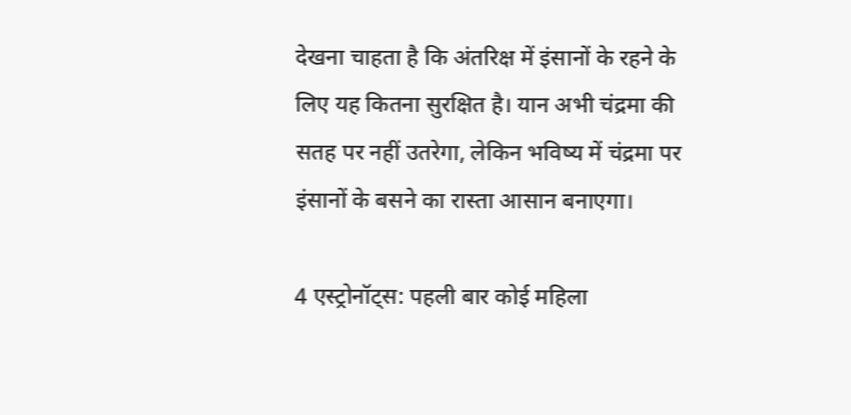देखना चाहता है कि अंतरिक्ष में इंसानों के रहने के लिए यह कितना सुरक्षित है। यान अभी चंद्रमा की सतह पर नहीं उतरेगा, लेकिन भविष्य में चंद्रमा पर इंसानों के बसने का रास्ता आसान बनाएगा।

4 एस्ट्रोनॉट्स: पहली बार कोई महिला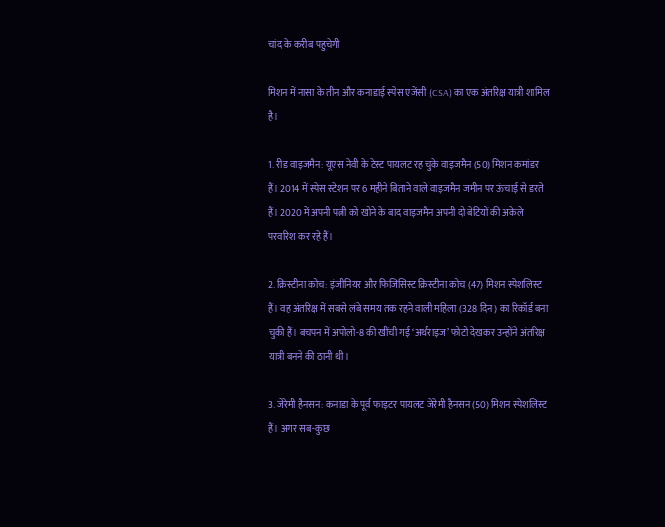चांद के करीब पहुचेगी

मिशन में नासा के तीन और कनाडाई स्पेस एजेंसी (CSA) का एक अंतरिक्ष यात्री शामिल है।

1. रीड वाइजमैन: यूएस नेवी के टेस्ट पायलट रह चुके वाइजमैन (50) मिशन कमांडर हैं। 2014 में स्पेस स्टेशन पर 6 महीने बिताने वाले वाइजमैन जमीन पर ऊंचाई से डरते हैं। 2020 में अपनी पत्नी को खोने के बाद वाइजमैन अपनी दो बेटियों की अकेले परवरिश कर रहे हैं।

2. क्रिस्टीना कोच: इंजीनियर और फिजिसिस्ट क्रिस्टीना कोच (47) मिशन स्पेशलिस्ट हैं। वह अंतरिक्ष में सबसे लंबे समय तक रहने वाली महिला (328 दिन) का रिकॉर्ड बना चुकी हैं। बचपन में अपोलो-8 की खींची गई ‘अर्थराइज’ फोटो देखकर उन्होंने अंतरिक्ष यात्री बनने की ठानी थी।

3. जेरेमी हैनसन: कनाडा के पूर्व फाइटर पायलट जेरेमी हैनसन (50) मिशन स्पेशलिस्ट हैं। अगर सब-कुछ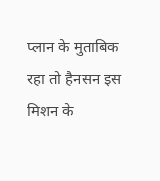प्लान के मुताबिक रहा तो हैनसन इस मिशन के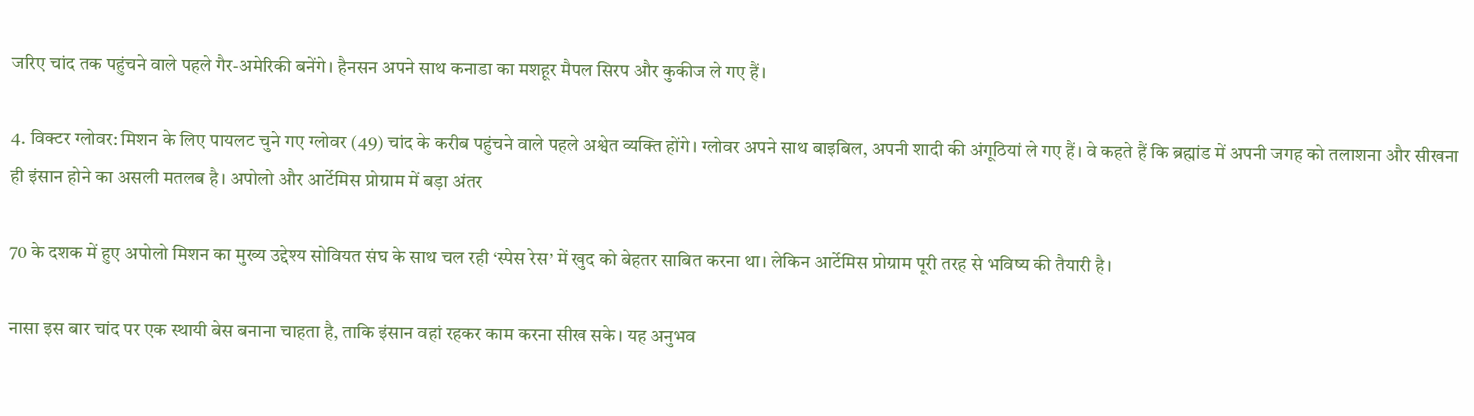जरिए चांद तक पहुंचने वाले पहले गैर-अमेरिकी बनेंगे। हैनसन अपने साथ कनाडा का मशहूर मैपल सिरप और कुकीज ले गए हैं।

4. विक्टर ग्लोवर: मिशन के लिए पायलट चुने गए ग्लोवर (49) चांद के करीब पहुंचने वाले पहले अश्वेत व्यक्ति होंगे। ग्लोवर अपने साथ बाइबिल, अपनी शादी की अंगूठियां ले गए हैं। वे कहते हैं कि ब्रह्मांड में अपनी जगह को तलाशना और सीखना ही इंसान होने का असली मतलब है। अपोलो और आर्टेमिस प्रोग्राम में बड़ा अंतर

70 के दशक में हुए अपोलो मिशन का मुख्य उद्देश्य सोवियत संघ के साथ चल रही ‘स्पेस रेस’ में खुद को बेहतर साबित करना था। लेकिन आर्टेमिस प्रोग्राम पूरी तरह से भविष्य की तैयारी है।

नासा इस बार चांद पर एक स्थायी बेस बनाना चाहता है, ताकि इंसान वहां रहकर काम करना सीख सके। यह अनुभव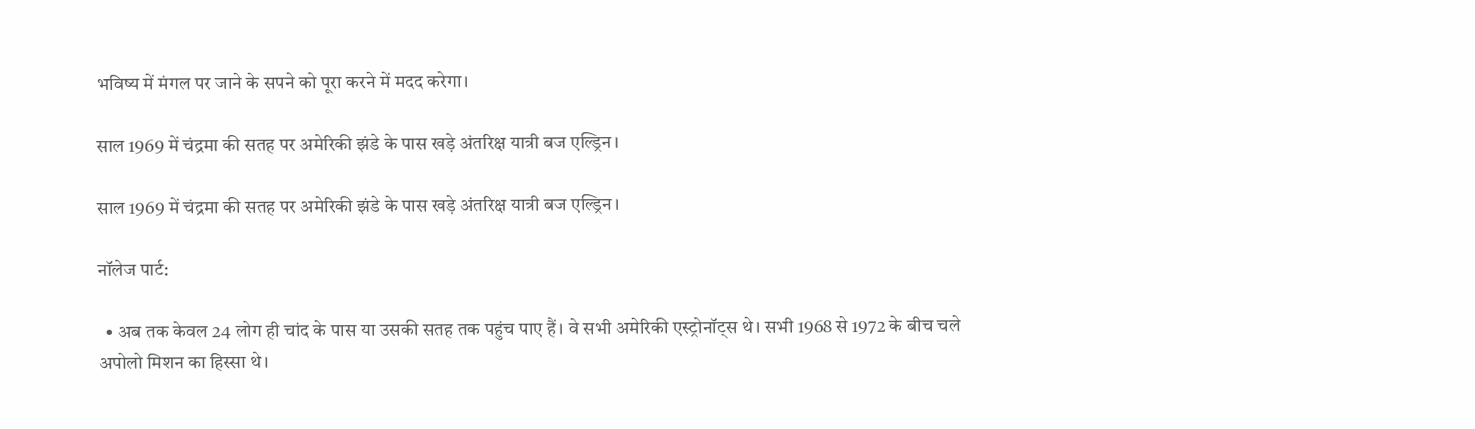भविष्य में मंगल पर जाने के सपने को पूरा करने में मदद करेगा।

साल 1969 में चंद्रमा की सतह पर अमेरिकी झंडे के पास खड़े अंतरिक्ष यात्री बज एल्ड्रिन।

साल 1969 में चंद्रमा की सतह पर अमेरिकी झंडे के पास खड़े अंतरिक्ष यात्री बज एल्ड्रिन।

नॉलेज पार्ट:

  • अब तक केवल 24 लोग ही चांद के पास या उसकी सतह तक पहुंच पाए हैं। वे सभी अमेरिकी एस्ट्रोनॉट्स थे। सभी 1968 से 1972 के बीच चले अपोलो मिशन का हिस्सा थे।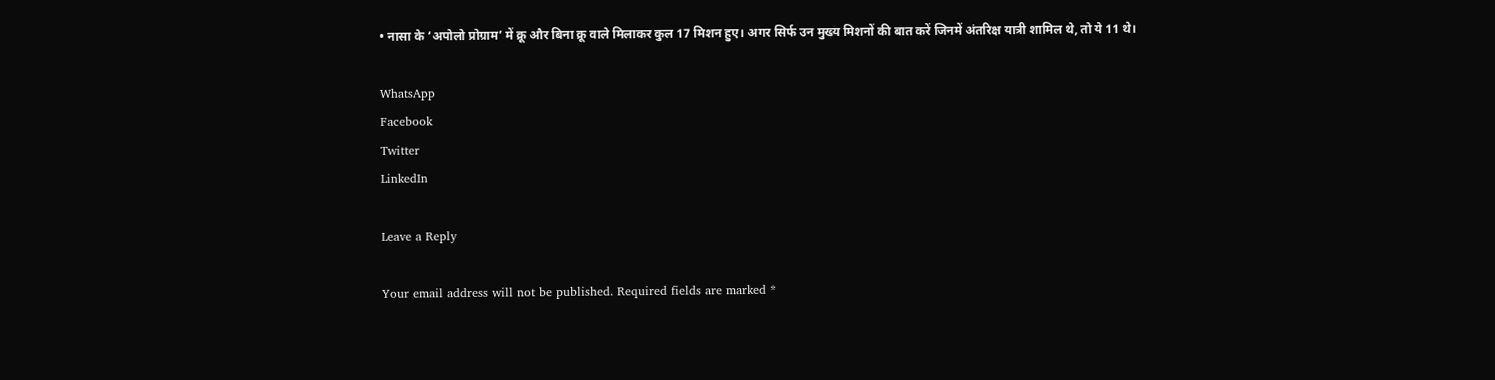• नासा के ‘अपोलो प्रोग्राम’ में क्रू और बिना क्रू वाले मिलाकर कुल 17 मिशन हुए। अगर सिर्फ उन मुख्य मिशनों की बात करें जिनमें अंतरिक्ष यात्री शामिल थे, तो ये 11 थे।

WhatsApp
Facebook
Twitter
LinkedIn

Leave a Reply

Your email address will not be published. Required fields are marked *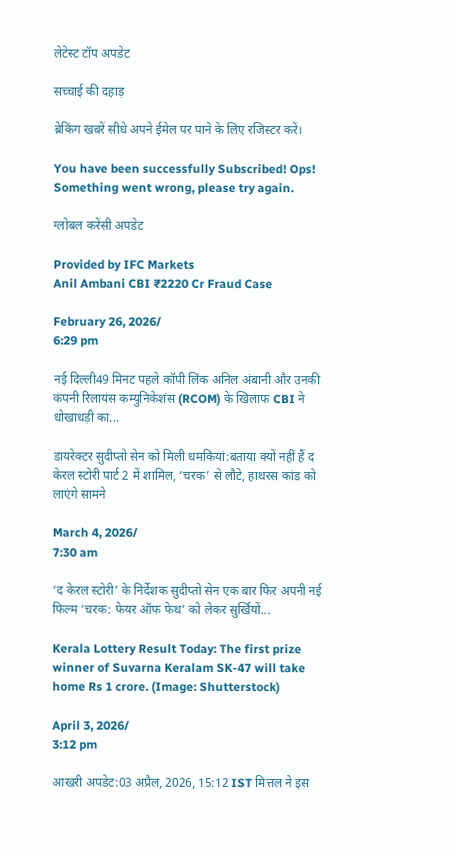लेटेस्ट टॉप अपडेट

सच्चाई की दहाड़

ब्रेकिंग खबरें सीधे अपने ईमेल पर पाने के लिए रजिस्टर करें।

You have been successfully Subscribed! Ops! Something went wrong, please try again.

ग्लोबल करेंसी अपडेट

Provided by IFC Markets
Anil Ambani CBI ₹2220 Cr Fraud Case

February 26, 2026/
6:29 pm

नई दिल्ली49 मिनट पहले कॉपी लिंक अनिल अंबानी और उनकी कंपनी रिलायंस कम्युनिकेशंस (RCOM) के खिलाफ CBI ने धोखाधड़ी का...

डायरेक्टर सुदीप्तो सेन को मिली धमकियां:बताया क्यों नहीं हैं द केरल स्टोरी पार्ट 2 में शामिल, ‘चरक’ से लौटे, हाथरस कांड को लाएंगे सामने

March 4, 2026/
7:30 am

‘द केरल स्टोरी’ के निर्देशक सुदीप्तो सेन एक बार फिर अपनी नई फिल्म ‘चरक: फेयर ऑफ फेथ’ को लेकर सुर्खियों...

Kerala Lottery Result Today: The first prize winner of Suvarna Keralam SK-47 will take home Rs 1 crore. (Image: Shutterstock)

April 3, 2026/
3:12 pm

आखरी अपडेट:03 अप्रैल, 2026, 15:12 IST मित्तल ने इस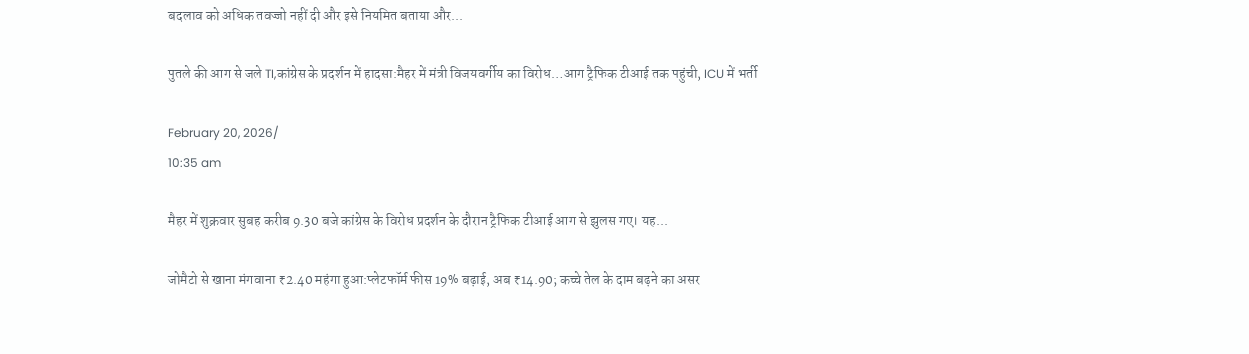बदलाव को अधिक तवज्जो नहीं दी और इसे नियमित बताया और...

पुतले की आग से जले TI,कांग्रेस के प्रदर्शन में हादसा:मैहर में मंत्री विजयवर्गीय का विरोध…आग ट्रैफिक टीआई तक पहुंची, ICU में भर्ती

February 20, 2026/
10:35 am

मैहर में शुक्रवार सुबह करीब 9.30 बजे कांग्रेस के विरोध प्रदर्शन के दौरान ट्रैफिक टीआई आग से झुलस गए। यह...

जोमैटो से खाना मंगवाना ₹2.40 महंगा हुआ:प्लेटफॉर्म फीस 19% बढ़ाई, अब ₹14.90; कच्चे तेल के दाम बढ़ने का असर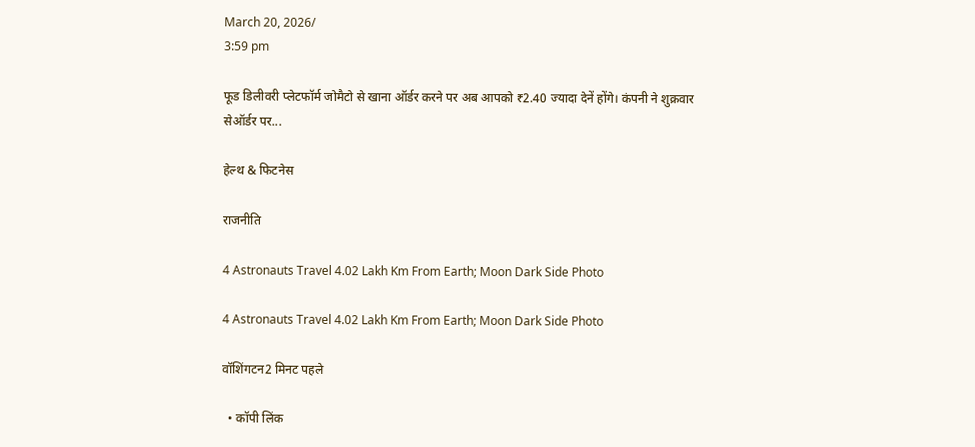March 20, 2026/
3:59 pm

फूड डिलीवरी प्लेटफॉर्म जोमैटो से खाना ऑर्डर करने पर अब आपको ₹2.40 ज्यादा देनें होंगे। कंपनी ने शुक्रवार सेऑर्डर पर...

हेल्थ & फिटनेस

राजनीति

4 Astronauts Travel 4.02 Lakh Km From Earth; Moon Dark Side Photo

4 Astronauts Travel 4.02 Lakh Km From Earth; Moon Dark Side Photo

वॉशिंगटन2 मिनट पहले

  • कॉपी लिंक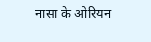नासा के ओरियन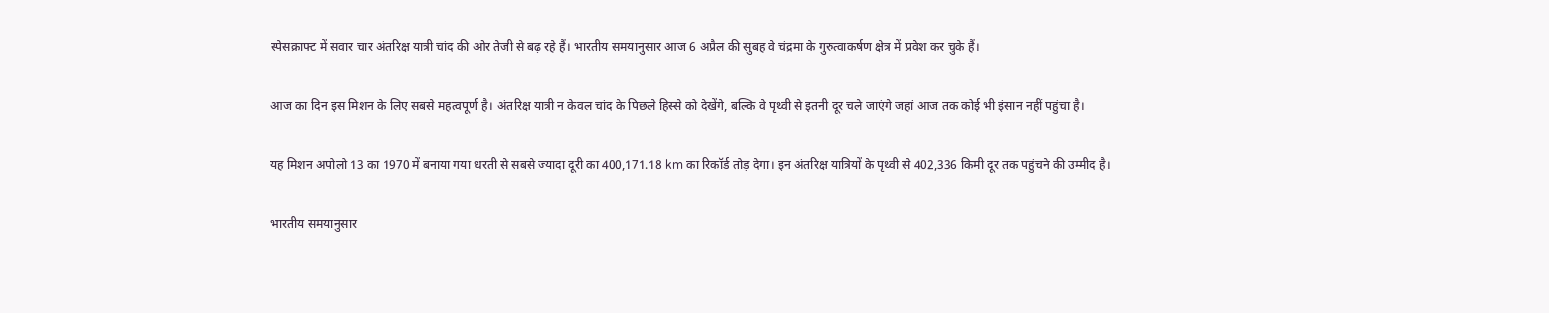स्पेसक्राफ्ट में सवार चार अंतरिक्ष यात्री चांद की ओर तेजी से बढ़ रहे हैं। भारतीय समयानुसार आज 6 अप्रैल की सुबह वे चंद्रमा के गुरुत्वाकर्षण क्षेत्र में प्रवेश कर चुके हैं।

आज का दिन इस मिशन के लिए सबसे महत्वपूर्ण है। अंतरिक्ष यात्री न केवल चांद के पिछले हिस्से को देखेंगे, बल्कि वे पृथ्वी से इतनी दूर चले जाएंगे जहां आज तक कोई भी इंसान नहीं पहुंचा है।

यह मिशन अपोलो 13 का 1970 में बनाया गया धरती से सबसे ज्यादा दूरी का 400,171.18 km का रिकॉर्ड तोड़ देगा। इन अंतरिक्ष यात्रियों के पृथ्वी से 402,336 किमी दूर तक पहुंचने की उम्मीद है।

भारतीय समयानुसार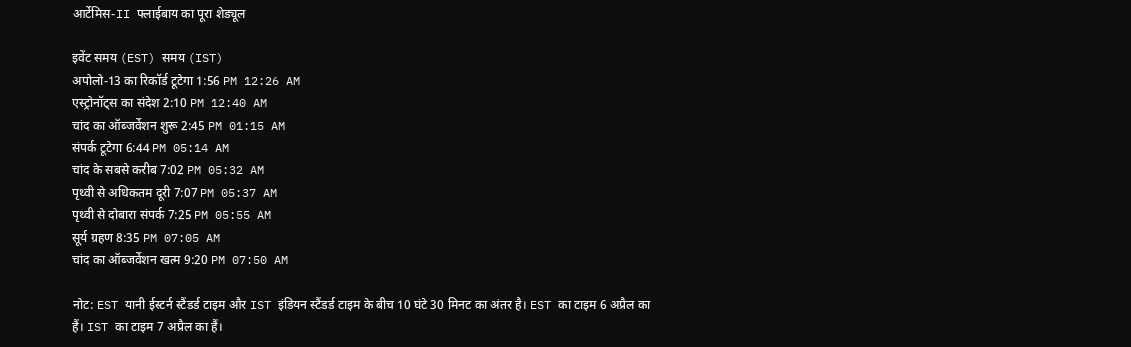आर्टेमिस-II फ्लाईबाय का पूरा शेड्यूल

इवेंट समय (EST) समय (IST)
अपोलो-13 का रिकॉर्ड टूटेगा 1:56 PM 12:26 AM
एस्ट्रोनॉट्स का संदेश 2:10 PM 12:40 AM
चांद का ऑब्जर्वेशन शुरू 2:45 PM 01:15 AM
संपर्क टूटेगा 6:44 PM 05:14 AM
चांद के सबसे करीब 7:02 PM 05:32 AM
पृथ्वी से अधिकतम दूरी 7:07 PM 05:37 AM
पृथ्वी से दोबारा संपर्क 7:25 PM 05:55 AM
सूर्य ग्रहण 8:35 PM 07:05 AM
चांद का ऑब्जर्वेशन खत्म 9:20 PM 07:50 AM

नोट: EST यानी ईस्टर्न स्टैंडर्ड टाइम और IST इंडियन स्टैंडर्ड टाइम के बीच 10 घंटे 30 मिनट का अंतर है। EST का टाइम 6 अप्रैल का हैं। IST का टाइम 7 अप्रैल का हैं।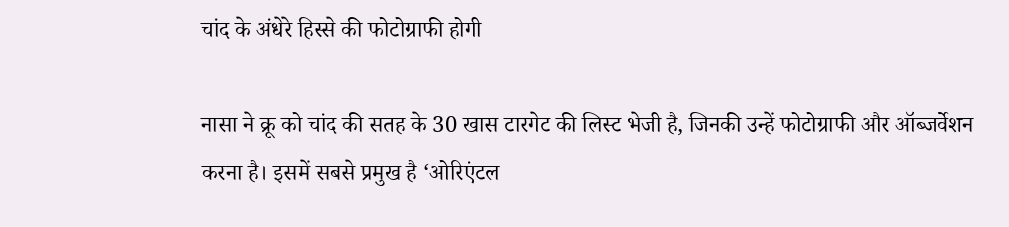चांद के अंधेरे हिस्से की फोटोग्राफी होगी

नासा ने क्रू को चांद की सतह के 30 खास टारगेट की लिस्ट भेजी है, जिनकी उन्हें फोटोग्राफी और ऑब्जर्वेशन करना है। इसमें सबसे प्रमुख है ‘ओरिएंटल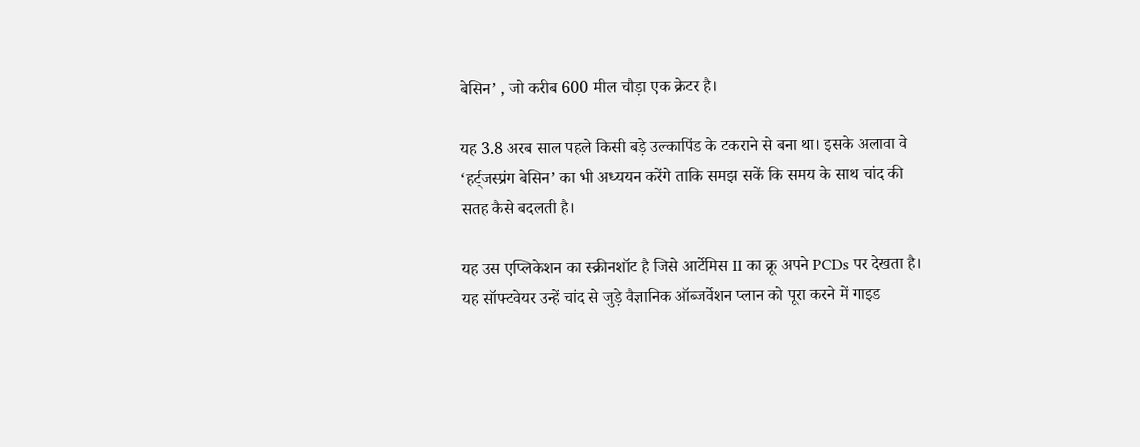बेसिन’ , जो करीब 600 मील चौड़ा एक क्रेटर है।

यह 3.8 अरब साल पहले किसी बड़े उल्कापिंड के टकराने से बना था। इसके अलावा वे ‘हर्ट्जस्प्रंग बेसिन’ का भी अध्ययन करेंगे ताकि समझ सकें कि समय के साथ चांद की सतह कैसे बदलती है।

यह उस एप्लिकेशन का स्क्रीनशॉट है जिसे आर्टेमिस II का क्रू अपने PCDs पर देखता है। यह सॉफ्टवेयर उन्हें चांद से जुड़े वैज्ञानिक ऑब्जर्वेशन प्लान को पूरा करने में गाइड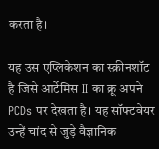करता है।

यह उस एप्लिकेशन का स्क्रीनशॉट है जिसे आर्टेमिस II का क्रू अपने PCDs पर देखता है। यह सॉफ्टवेयर उन्हें चांद से जुड़े वैज्ञानिक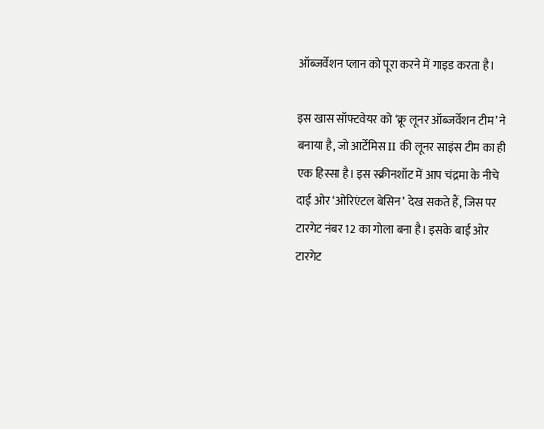ऑब्जर्वेशन प्लान को पूरा करने में गाइड करता है।

इस खास सॉफ्टवेयर को ‘क्रू लूनर ऑब्जर्वेशन टीम’ ने बनाया है, जो आर्टेमिस II की लूनर साइंस टीम का ही एक हिस्सा है। इस स्क्रीनशॉट में आप चंद्रमा के नीचे दाईं ओर ‘ओरिएंटल बेसिन’ देख सकते हैं, जिस पर टारगेट नंबर 12 का गोला बना है। इसके बाईं ओर टारगेट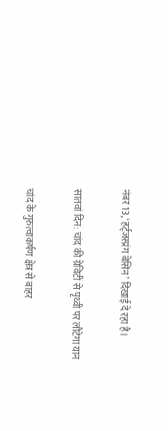नंबर 13, ‘हर्ट्जस्प्रंग बेसिन’ दिखाई दे रहा है।

सातवां दिन: चांद की ग्रेविटी से पृथ्वी पर लौटेगा यान

चांद के गुरुत्वाकर्षण क्षेत्र से बाहर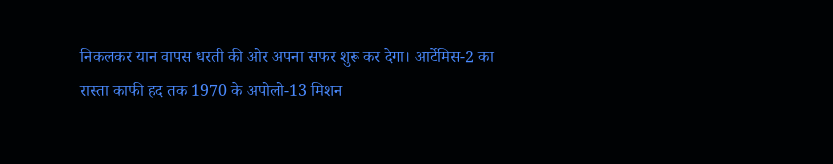निकलकर यान वापस धरती की ओर अपना सफर शुरू कर देगा। आर्टेमिस-2 का रास्ता काफी हद तक 1970 के अपोलो-13 मिशन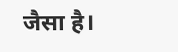जैसा है।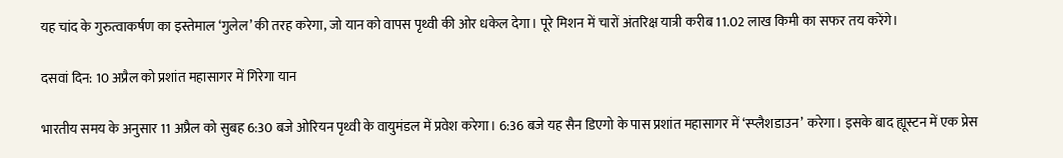यह चांद के गुरुत्वाकर्षण का इस्तेमाल ‘गुलेल’ की तरह करेगा, जो यान को वापस पृथ्वी की ओर धकेल देगा। पूरे मिशन में चारों अंतरिक्ष यात्री करीब 11.02 लाख किमी का सफर तय करेंगे।

दसवां दिन: 10 अप्रैल को प्रशांत महासागर में गिरेगा यान

भारतीय समय के अनुसार 11 अप्रैल को सुबह 6:30 बजे ओरियन पृथ्वी के वायुमंडल में प्रवेश करेगा। 6:36 बजे यह सैन डिएगो के पास प्रशांत महासागर में ‘स्प्लैशडाउन’ करेगा। इसके बाद ह्यूस्टन में एक प्रेस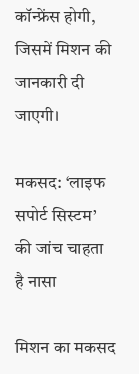कॉन्फ्रेंस होगी, जिसमें मिशन की जानकारी दी जाएगी।

मकसद: ‘लाइफ सपोर्ट सिस्टम’ की जांच चाहता है नासा

मिशन का मकसद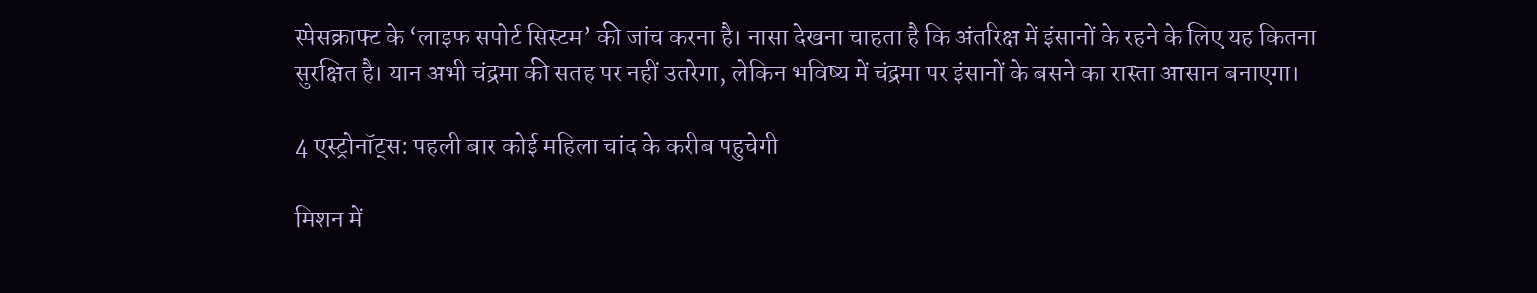स्पेसक्राफ्ट के ‘लाइफ सपोर्ट सिस्टम’ की जांच करना है। नासा देखना चाहता है कि अंतरिक्ष में इंसानों के रहने के लिए यह कितना सुरक्षित है। यान अभी चंद्रमा की सतह पर नहीं उतरेगा, लेकिन भविष्य में चंद्रमा पर इंसानों के बसने का रास्ता आसान बनाएगा।

4 एस्ट्रोनॉट्स: पहली बार कोई महिला चांद के करीब पहुचेगी

मिशन में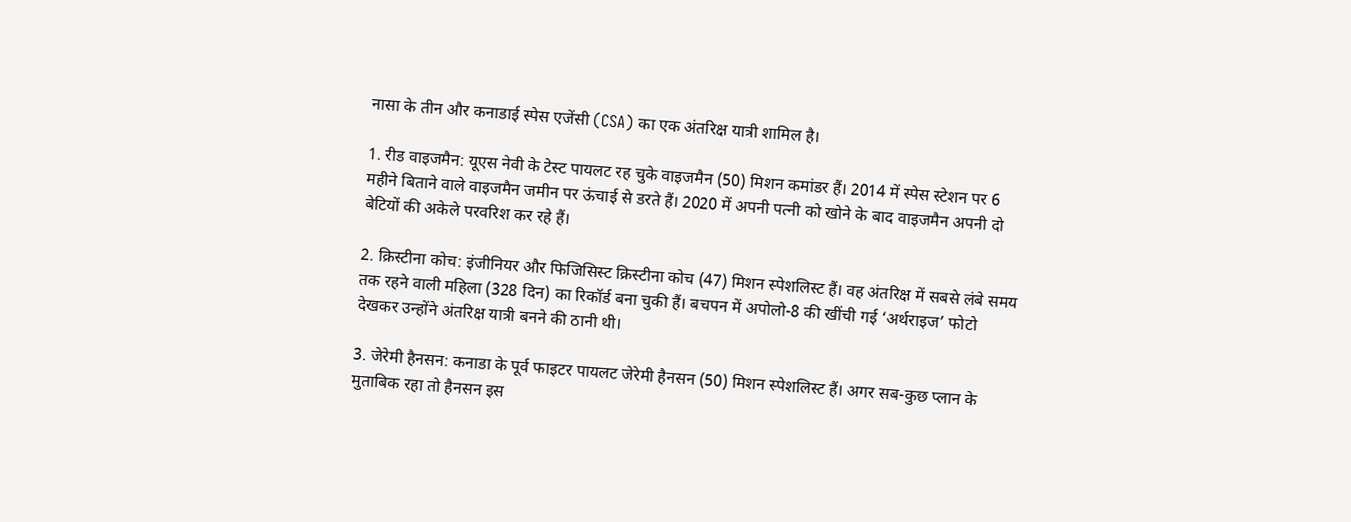नासा के तीन और कनाडाई स्पेस एजेंसी (CSA) का एक अंतरिक्ष यात्री शामिल है।

1. रीड वाइजमैन: यूएस नेवी के टेस्ट पायलट रह चुके वाइजमैन (50) मिशन कमांडर हैं। 2014 में स्पेस स्टेशन पर 6 महीने बिताने वाले वाइजमैन जमीन पर ऊंचाई से डरते हैं। 2020 में अपनी पत्नी को खोने के बाद वाइजमैन अपनी दो बेटियों की अकेले परवरिश कर रहे हैं।

2. क्रिस्टीना कोच: इंजीनियर और फिजिसिस्ट क्रिस्टीना कोच (47) मिशन स्पेशलिस्ट हैं। वह अंतरिक्ष में सबसे लंबे समय तक रहने वाली महिला (328 दिन) का रिकॉर्ड बना चुकी हैं। बचपन में अपोलो-8 की खींची गई ‘अर्थराइज’ फोटो देखकर उन्होंने अंतरिक्ष यात्री बनने की ठानी थी।

3. जेरेमी हैनसन: कनाडा के पूर्व फाइटर पायलट जेरेमी हैनसन (50) मिशन स्पेशलिस्ट हैं। अगर सब-कुछ प्लान के मुताबिक रहा तो हैनसन इस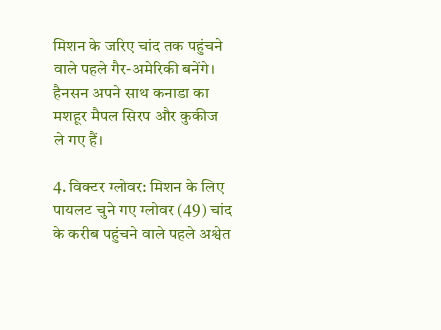मिशन के जरिए चांद तक पहुंचने वाले पहले गैर-अमेरिकी बनेंगे। हैनसन अपने साथ कनाडा का मशहूर मैपल सिरप और कुकीज ले गए हैं।

4. विक्टर ग्लोवर: मिशन के लिए पायलट चुने गए ग्लोवर (49) चांद के करीब पहुंचने वाले पहले अश्वेत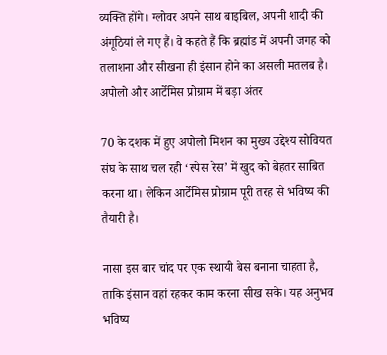व्यक्ति होंगे। ग्लोवर अपने साथ बाइबिल, अपनी शादी की अंगूठियां ले गए हैं। वे कहते हैं कि ब्रह्मांड में अपनी जगह को तलाशना और सीखना ही इंसान होने का असली मतलब है। अपोलो और आर्टेमिस प्रोग्राम में बड़ा अंतर

70 के दशक में हुए अपोलो मिशन का मुख्य उद्देश्य सोवियत संघ के साथ चल रही ‘स्पेस रेस’ में खुद को बेहतर साबित करना था। लेकिन आर्टेमिस प्रोग्राम पूरी तरह से भविष्य की तैयारी है।

नासा इस बार चांद पर एक स्थायी बेस बनाना चाहता है, ताकि इंसान वहां रहकर काम करना सीख सके। यह अनुभव भविष्य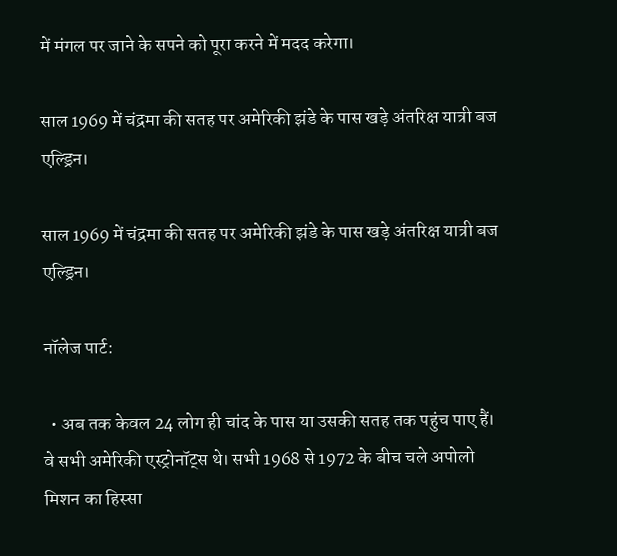में मंगल पर जाने के सपने को पूरा करने में मदद करेगा।

साल 1969 में चंद्रमा की सतह पर अमेरिकी झंडे के पास खड़े अंतरिक्ष यात्री बज एल्ड्रिन।

साल 1969 में चंद्रमा की सतह पर अमेरिकी झंडे के पास खड़े अंतरिक्ष यात्री बज एल्ड्रिन।

नॉलेज पार्ट:

  • अब तक केवल 24 लोग ही चांद के पास या उसकी सतह तक पहुंच पाए हैं। वे सभी अमेरिकी एस्ट्रोनॉट्स थे। सभी 1968 से 1972 के बीच चले अपोलो मिशन का हिस्सा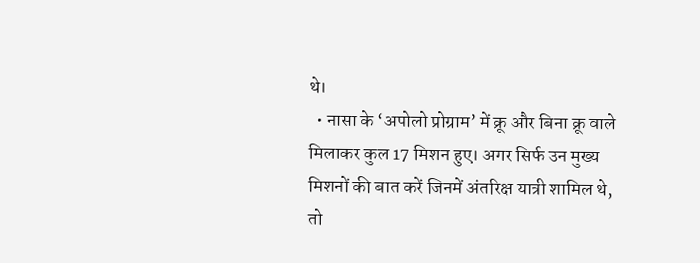थे।
  • नासा के ‘अपोलो प्रोग्राम’ में क्रू और बिना क्रू वाले मिलाकर कुल 17 मिशन हुए। अगर सिर्फ उन मुख्य मिशनों की बात करें जिनमें अंतरिक्ष यात्री शामिल थे, तो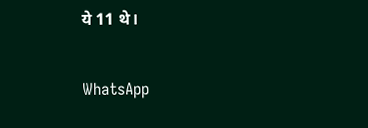ये 11 थे।

WhatsApp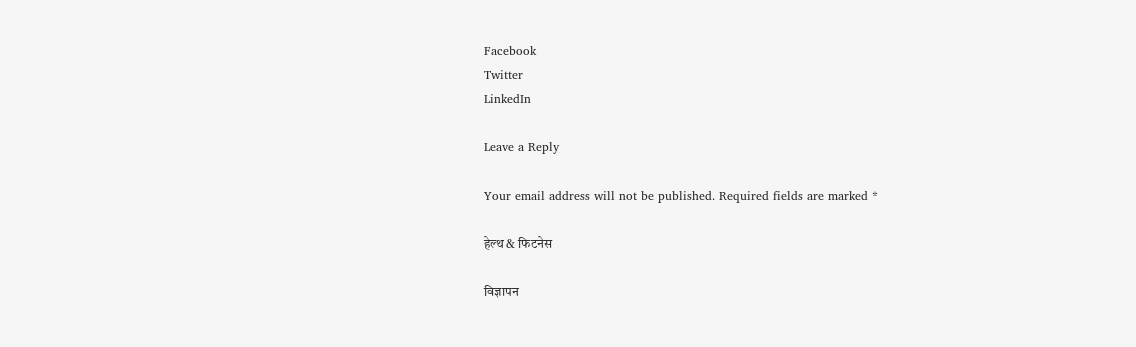Facebook
Twitter
LinkedIn

Leave a Reply

Your email address will not be published. Required fields are marked *

हेल्थ & फिटनेस

विज्ञापन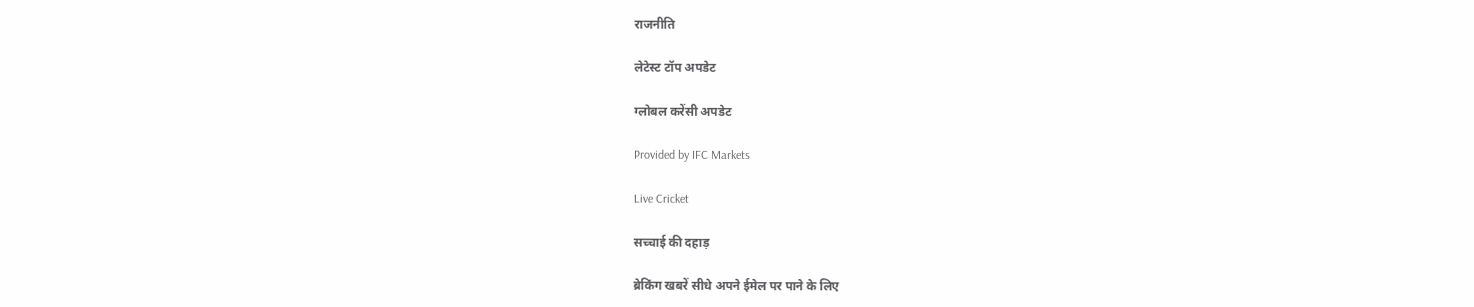राजनीति

लेटेस्ट टॉप अपडेट

ग्लोबल करेंसी अपडेट

Provided by IFC Markets

Live Cricket

सच्चाई की दहाड़

ब्रेकिंग खबरें सीधे अपने ईमेल पर पाने के लिए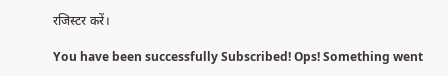रजिस्टर करें।

You have been successfully Subscribed! Ops! Something went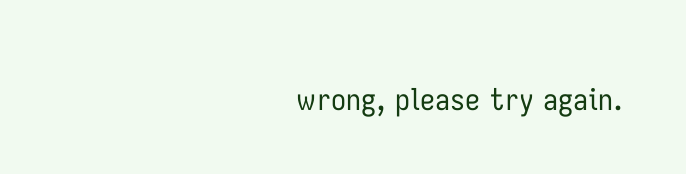wrong, please try again.